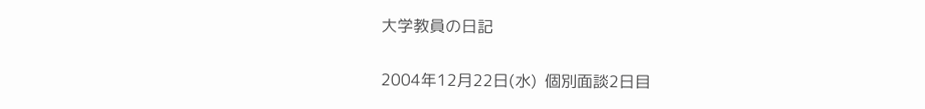大学教員の日記

2004年12月22日(水)  個別面談2日目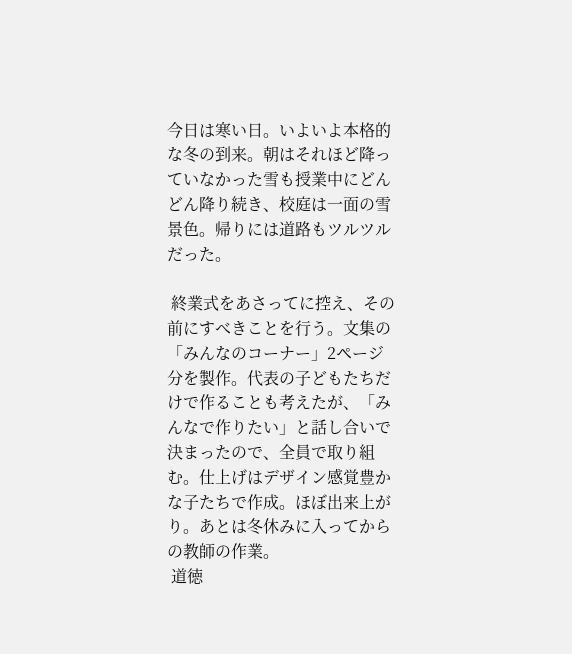今日は寒い日。いよいよ本格的な冬の到来。朝はそれほど降っていなかった雪も授業中にどんどん降り続き、校庭は一面の雪景色。帰りには道路もツルツルだった。

 終業式をあさってに控え、その前にすべきことを行う。文集の「みんなのコーナー」2ページ分を製作。代表の子どもたちだけで作ることも考えたが、「みんなで作りたい」と話し合いで決まったので、全員で取り組む。仕上げはデザイン感覚豊かな子たちで作成。ほぼ出来上がり。あとは冬休みに入ってからの教師の作業。
 道徳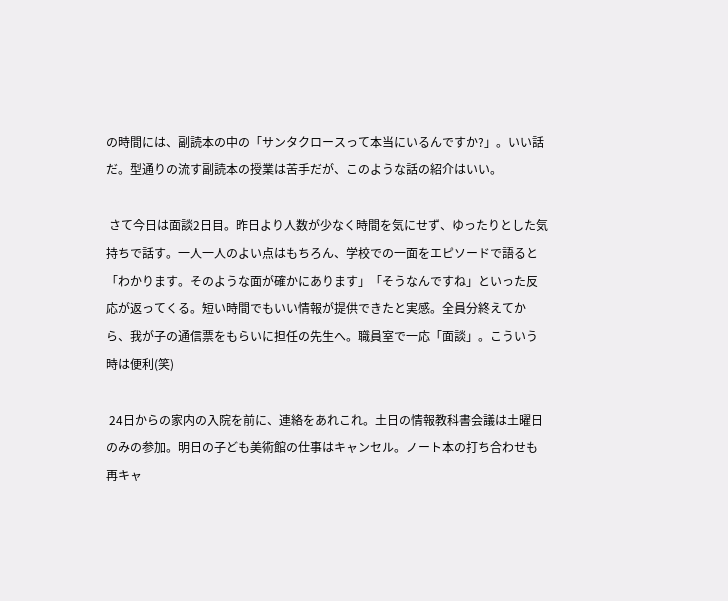の時間には、副読本の中の「サンタクロースって本当にいるんですか?」。いい話だ。型通りの流す副読本の授業は苦手だが、このような話の紹介はいい。

 さて今日は面談2日目。昨日より人数が少なく時間を気にせず、ゆったりとした気持ちで話す。一人一人のよい点はもちろん、学校での一面をエピソードで語ると「わかります。そのような面が確かにあります」「そうなんですね」といった反応が返ってくる。短い時間でもいい情報が提供できたと実感。全員分終えてから、我が子の通信票をもらいに担任の先生へ。職員室で一応「面談」。こういう時は便利(笑)

 24日からの家内の入院を前に、連絡をあれこれ。土日の情報教科書会議は土曜日のみの参加。明日の子ども美術館の仕事はキャンセル。ノート本の打ち合わせも再キャ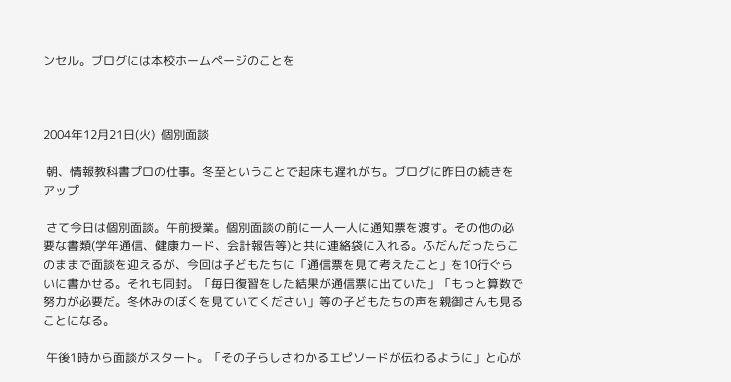ンセル。ブログには本校ホームページのことを



2004年12月21日(火)  個別面談

 朝、情報教科書プロの仕事。冬至ということで起床も遅れがち。ブログに昨日の続きをアップ

 さて今日は個別面談。午前授業。個別面談の前に一人一人に通知票を渡す。その他の必要な書類(学年通信、健康カード、会計報告等)と共に連絡袋に入れる。ふだんだったらこのままで面談を迎えるが、今回は子どもたちに「通信票を見て考えたこと」を10行ぐらいに書かせる。それも同封。「毎日復習をした結果が通信票に出ていた」「もっと算数で努力が必要だ。冬休みのぼくを見ていてください」等の子どもたちの声を親御さんも見ることになる。

 午後1時から面談がスタート。「その子らしさわかるエピソードが伝わるように」と心が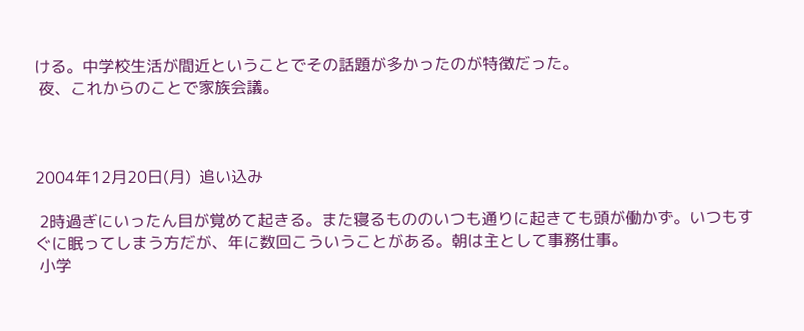ける。中学校生活が間近ということでその話題が多かったのが特徴だった。
 夜、これからのことで家族会議。



2004年12月20日(月)  追い込み

 2時過ぎにいったん目が覚めて起きる。また寝るもののいつも通りに起きても頭が働かず。いつもすぐに眠ってしまう方だが、年に数回こういうことがある。朝は主として事務仕事。
 小学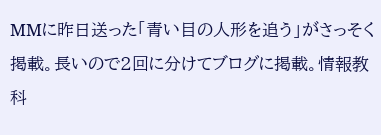MMに昨日送った「青い目の人形を追う」がさっそく掲載。長いので2回に分けてブログに掲載。情報教科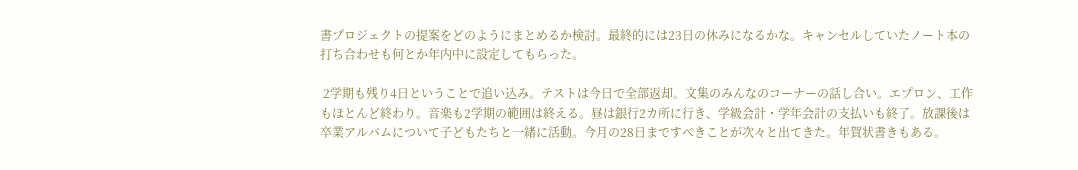書プロジェクトの提案をどのようにまとめるか検討。最終的には23日の休みになるかな。キャンセルしていたノート本の打ち合わせも何とか年内中に設定してもらった。

 2学期も残り4日ということで追い込み。テストは今日で全部返却。文集のみんなのコーナーの話し合い。エプロン、工作もほとんど終わり。音楽も2学期の範囲は終える。昼は銀行2カ所に行き、学級会計・学年会計の支払いも終了。放課後は卒業アルバムについて子どもたちと一緒に活動。今月の28日まですべきことが次々と出てきた。年賀状書きもある。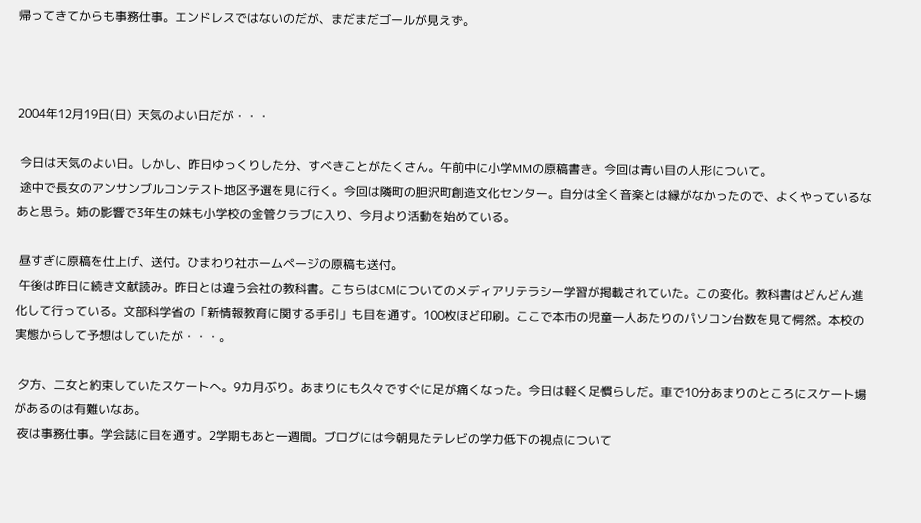帰ってきてからも事務仕事。エンドレスではないのだが、まだまだゴールが見えず。



2004年12月19日(日)  天気のよい日だが・・・

 今日は天気のよい日。しかし、昨日ゆっくりした分、すべきことがたくさん。午前中に小学MMの原稿書き。今回は青い目の人形について。
 途中で長女のアンサンブルコンテスト地区予選を見に行く。今回は隣町の胆沢町創造文化センター。自分は全く音楽とは縁がなかったので、よくやっているなあと思う。姉の影響で3年生の妹も小学校の金管クラブに入り、今月より活動を始めている。

 昼すぎに原稿を仕上げ、送付。ひまわり社ホームページの原稿も送付。
 午後は昨日に続き文献読み。昨日とは違う会社の教科書。こちらはCMについてのメディアリテラシー学習が掲載されていた。この変化。教科書はどんどん進化して行っている。文部科学省の「新情報教育に関する手引」も目を通す。100枚ほど印刷。ここで本市の児童一人あたりのパソコン台数を見て愕然。本校の実態からして予想はしていたが・・・。

 夕方、二女と約束していたスケートへ。9カ月ぶり。あまりにも久々ですぐに足が痛くなった。今日は軽く足慣らしだ。車で10分あまりのところにスケート場があるのは有難いなあ。
 夜は事務仕事。学会誌に目を通す。2学期もあと一週間。ブログには今朝見たテレビの学力低下の視点について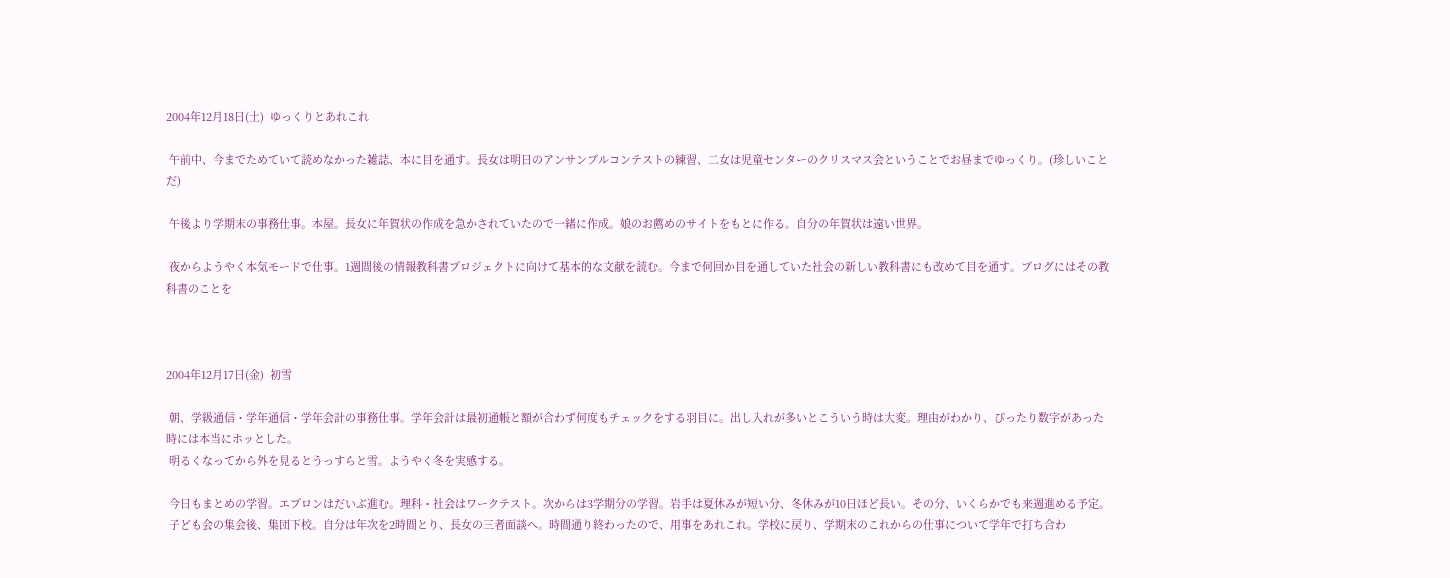2004年12月18日(土)  ゆっくりとあれこれ

 午前中、今までためていて読めなかった雑誌、本に目を通す。長女は明日のアンサンブルコンテストの練習、二女は児童センターのクリスマス会ということでお昼までゆっくり。(珍しいことだ)

 午後より学期末の事務仕事。本屋。長女に年賀状の作成を急かされていたので一緒に作成。娘のお薦めのサイトをもとに作る。自分の年賀状は遠い世界。

 夜からようやく本気モードで仕事。1週間後の情報教科書プロジェクトに向けて基本的な文献を読む。今まで何回か目を通していた社会の新しい教科書にも改めて目を通す。ブログにはその教科書のことを



2004年12月17日(金)  初雪

 朝、学級通信・学年通信・学年会計の事務仕事。学年会計は最初通帳と額が合わず何度もチェックをする羽目に。出し入れが多いとこういう時は大変。理由がわかり、ぴったり数字があった時には本当にホッとした。
 明るくなってから外を見るとうっすらと雪。ようやく冬を実感する。

 今日もまとめの学習。エプロンはだいぶ進む。理科・社会はワークテスト。次からは3学期分の学習。岩手は夏休みが短い分、冬休みが10日ほど長い。その分、いくらかでも来週進める予定。
 子ども会の集会後、集団下校。自分は年次を2時間とり、長女の三者面談へ。時間通り終わったので、用事をあれこれ。学校に戻り、学期末のこれからの仕事について学年で打ち合わ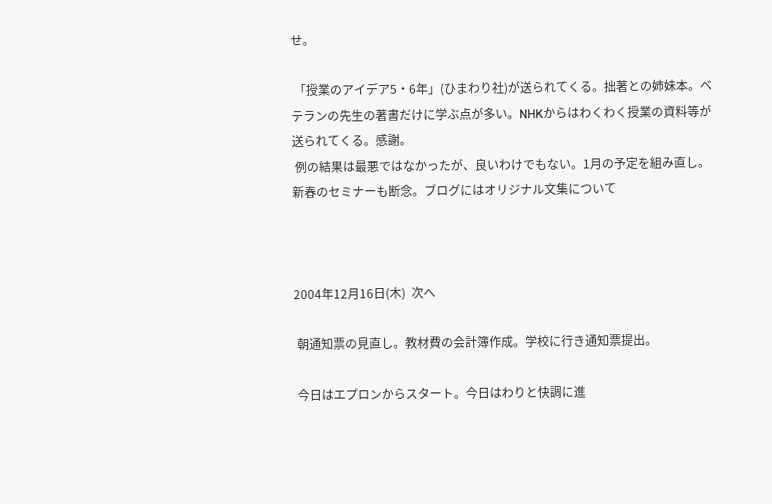せ。

 「授業のアイデア5・6年」(ひまわり社)が送られてくる。拙著との姉妹本。ベテランの先生の著書だけに学ぶ点が多い。NHKからはわくわく授業の資料等が送られてくる。感謝。
 例の結果は最悪ではなかったが、良いわけでもない。1月の予定を組み直し。新春のセミナーも断念。ブログにはオリジナル文集について



2004年12月16日(木)  次へ

 朝通知票の見直し。教材費の会計簿作成。学校に行き通知票提出。

 今日はエプロンからスタート。今日はわりと快調に進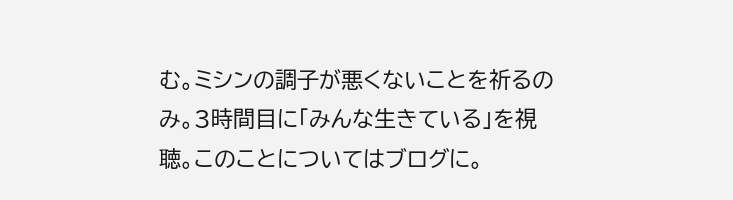む。ミシンの調子が悪くないことを祈るのみ。3時間目に「みんな生きている」を視聴。このことについてはブログに。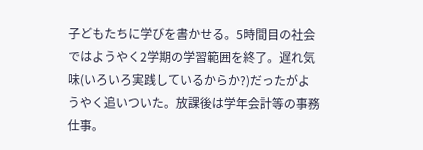子どもたちに学びを書かせる。5時間目の社会ではようやく2学期の学習範囲を終了。遅れ気味(いろいろ実践しているからか?)だったがようやく追いついた。放課後は学年会計等の事務仕事。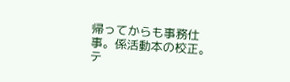帰ってからも事務仕事。係活動本の校正。テ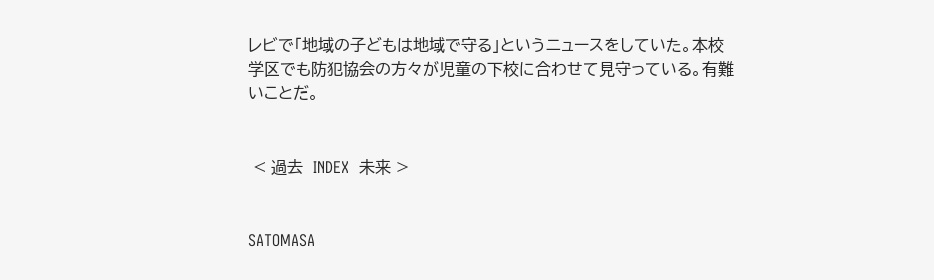レビで「地域の子どもは地域で守る」というニュースをしていた。本校学区でも防犯協会の方々が児童の下校に合わせて見守っている。有難いことだ。


 < 過去  INDEX  未来 >


SATOMASA